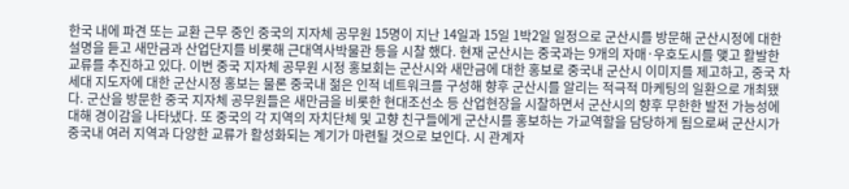한국 내에 파견 또는 교환 근무 중인 중국의 지자체 공무원 15명이 지난 14일과 15일 1박2일 일정으로 군산시를 방문해 군산시정에 대한 설명을 듣고 새만금과 산업단지를 비롯해 근대역사박물관 등을 시찰 했다. 현재 군산시는 중국과는 9개의 자매·우호도시를 맺고 활발한 교류를 추진하고 있다. 이번 중국 지자체 공무원 시정 홍보회는 군산시와 새만금에 대한 홍보로 중국내 군산시 이미지를 제고하고, 중국 차세대 지도자에 대한 군산시정 홍보는 물론 중국내 젊은 인적 네트워크를 구성해 향후 군산시를 알리는 적극적 마케팅의 일환으로 개최됐다. 군산을 방문한 중국 지자체 공무원들은 새만금을 비롯한 현대조선소 등 산업현장을 시찰하면서 군산시의 향후 무한한 발전 가능성에 대해 경이감을 나타냈다. 또 중국의 각 지역의 자치단체 및 고향 친구들에게 군산시를 홍보하는 가교역할을 담당하게 됨으로써 군산시가 중국내 여러 지역과 다양한 교류가 활성화되는 계기가 마련될 것으로 보인다. 시 관계자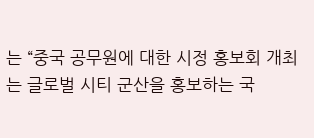는 “중국 공무원에 대한 시정 홍보회 개최는 글로벌 시티 군산을 홍보하는 국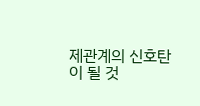제관계의 신호탄이 될 것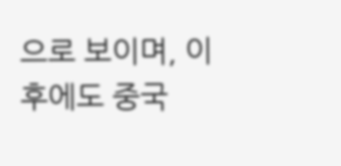으로 보이며, 이후에도 중국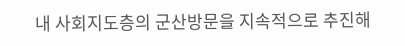내 사회지도층의 군산방문을 지속적으로 추진해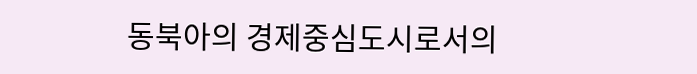동북아의 경제중심도시로서의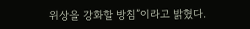위상을 강화할 방침”이라고 밝혔다.